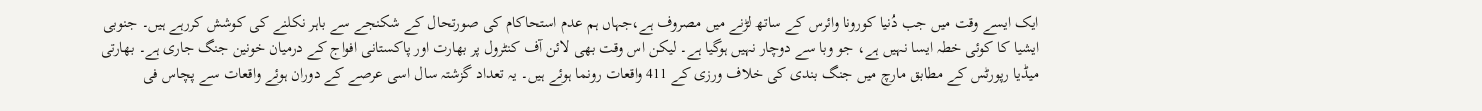ایک ایسے وقت میں جب دُنیا کورونا وائرس کے ساتھ لڑنے میں مصروف ہے،جہاں ہم عدم استحاکام کی صورتحال کے شکنجے سے باہر نکلنے کی کوشش کررہے ہیں۔ جنوبی ایشیا کا کوئی خطہ ایسا نہیں ہے، جو وبا سے دوچار نہیں ہوگیا ہے۔ لیکن اس وقت بھی لائن آف کنٹرول پر بھارت اور پاکستانی افواج کے درمیان خونین جنگ جاری ہے۔ بھارتی میڈیا رپورٹس کے مطابق مارچ میں جنگ بندی کی خلاف ورزی کے 411 واقعات رونما ہوئے ہیں۔ یہ تعداد گزشتہ سال اسی عرصے کے دوران ہوئے واقعات سے پچاس فی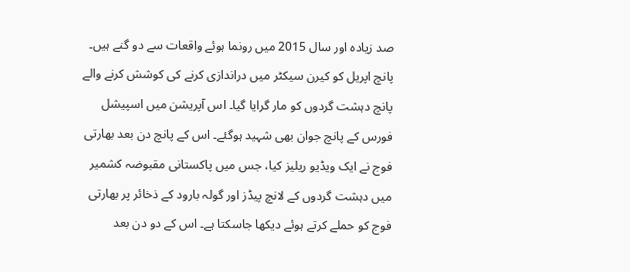صد زیادہ اور سال 2015 میں رونما ہوئے واقعات سے دو گنے ہیں۔
پانچ اپریل کو کیرن سیکٹر میں دراندازی کرنے کی کوشش کرنے والے پانچ دہشت گردوں کو مار گرایا گیا۔ اس آپریشن میں اسپیشل فورس کے پانچ جوان بھی شہید ہوگئے۔ اس کے پانچ دن بعد بھارتی فوج نے ایک ویڈیو ریلیز کیا، جس میں پاکستانی مقبوضہ کشمیر میں دہشت گردوں کے لانچ پیڈز اور گولہ بارود کے ذخائر پر بھارتی فوج کو حملے کرتے ہوئے دیکھا جاسکتا ہے۔ اس کے دو دن بعد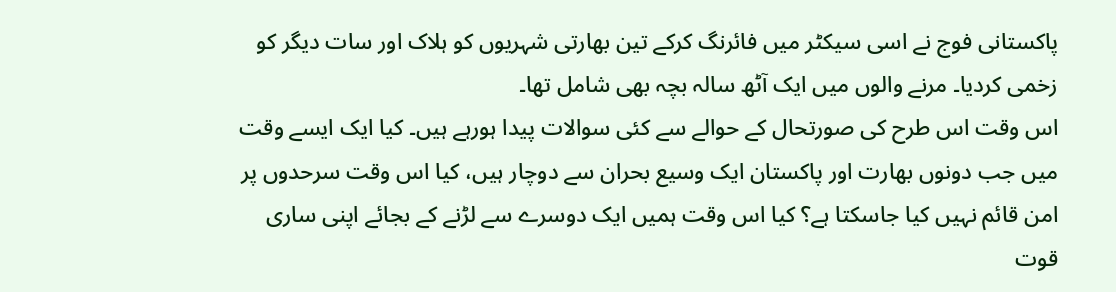پاکستانی فوج نے اسی سیکٹر میں فائرنگ کرکے تین بھارتی شہریوں کو ہلاک اور سات دیگر کو زخمی کردیا۔ مرنے والوں میں ایک آٹھ سالہ بچہ بھی شامل تھا۔
اس وقت اس طرح کی صورتحال کے حوالے سے کئی سوالات پیدا ہورہے ہیں۔ کیا ایک ایسے وقت میں جب دونوں بھارت اور پاکستان ایک وسیع بحران سے دوچار ہیں، کیا اس وقت سرحدوں پر امن قائم نہیں کیا جاسکتا ہے؟ کیا اس وقت ہمیں ایک دوسرے سے لڑنے کے بجائے اپنی ساری قوت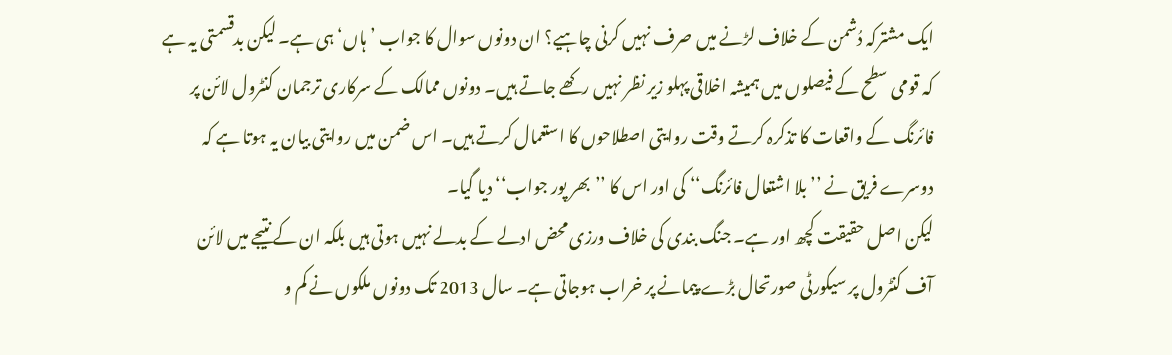ایک مشترکہ دُشمن کے خلاف لڑنے میں صرف نہیں کرنی چاہیے؟ ان دونوں سوال کا جواب ’ہاں‘ ہی ہے۔ لیکن بدقسمتی یہ ہے کہ قومی سطح کے فیصلوں میں ہمیشہ اخلاقی پہلو زیر نظر نہیں رکھے جاتے ہیں۔ دونوں ممالک کے سرکاری ترجمان کنٹرول لائن پر فائرنگ کے واقعات کا تذکرہ کرتے وقت روایتی اصطلاحوں کا استعمال کرتے ہیں۔ اس ضمن میں روایتی بیان یہ ہوتا ہے کہ دوسرے فریق نے ’’بلا اشتعال فائرنگ‘‘ کی اور اس کا ’’بھر پور جواب‘‘ دیا گیا۔
لیکن اصل حقیقت کچھ اور ہے۔ جنگ بندی کی خلاف ورزی محض ادلے کے بدلے نہیں ہوتی ہیں بلکہ ان کے نتیجے میں لائن آف کنٹرول پر سیکورٹی صورتحال بڑے پیمانے پر خراب ہوجاتی ہے۔ سال 2013 تک دونوں ملکوں نے کم و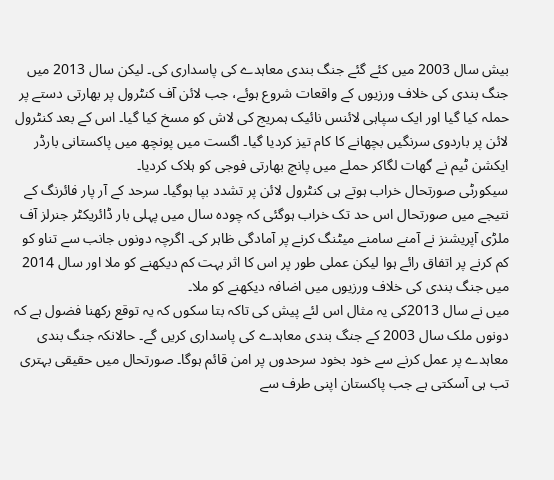بیش سال 2003 میں کئے گئے جنگ بندی معاہدے کی پاسداری کی۔ لیکن سال 2013 میں جنگ بندی کی خلاف ورزیوں کے واقعات شروع ہوئے، جب لائن آف کنٹرول پر بھارتی دستے پر حملہ کیا گیا اور ایک سپاہی لائنس نائیک ہمریج کی لاش کو مسخ کیا گیا۔ اس کے بعد کنٹرول لائن پر باردوی سرنگیں بچھانے کا کام تیز کردیا گیا۔ اگست میں پونچھ میں پاکستانی بارڈر ایکشن ٹیم نے گھات لگاکر حملے میں پانچ بھارتی فوجی کو ہلاک کردیا۔
سیکورٹی صورتحال خراب ہوتے ہی کنٹرول لائن پر تشدد بپا ہوگیا۔ سرحد کے آر پار فائرنگ کے نتیجے میں صورتحال اس حد تک خراب ہوگئی کہ چودہ سال میں پہلی بار ڈائریکٹر جنرلز آف ملڑی آپریشنز نے آمنے سامنے میٹنگ کرنے پر آمادگی ظاہر کی۔ اگرچہ دونوں جانب سے تناو کو کم کرنے پر اتفاق رائے ہوا لیکن عملی طور پر اس کا اثر بہت کم دیکھنے کو ملا اور سال 2014 میں جنگ بندی کی خلاف ورزیوں میں اضافہ دیکھنے کو ملا۔
میں نے سال 2013کی یہ مثال اس لئے پیش کی تاکہ بتا سکوں کہ یہ توقع رکھنا فضول ہے کہ دونوں ملک سال 2003 کے جنگ بندی معاہدے کی پاسداری کریں گے۔ حالانکہ جنگ بندی معاہدے پر عمل کرنے سے خود بخود سرحدوں پر امن قائم ہوگا۔ صورتحال میں حقیقی بہتری تب ہی آسکتی ہے جب پاکستان اپنی طرف سے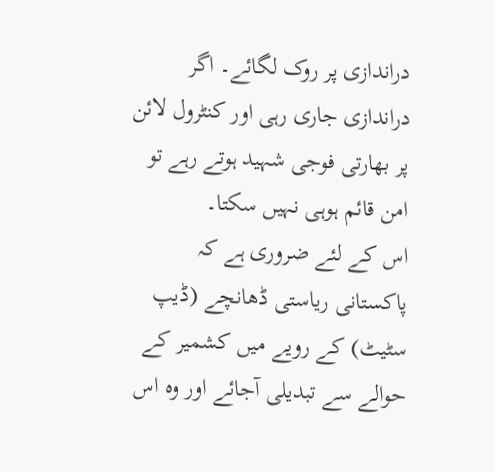دراندازی پر روک لگائے۔ اگر دراندازی جاری رہی اور کنٹرول لائن پر بھارتی فوجی شہید ہوتے رہے تو امن قائم ہوہی نہیں سکتا۔
اس کے لئے ضروری ہے کہ پاکستانی ریاستی ڈھانچے (ڈیپ سٹیٹ) کے رویے میں کشمیر کے حوالے سے تبدیلی آجائے اور وہ اس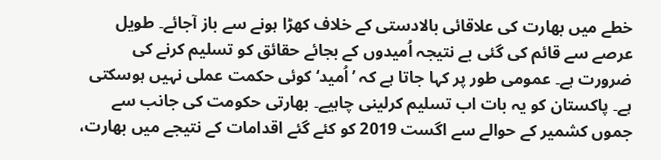خطے میں بھارت کی علاقائی بالادستی کے خلاف کھڑا ہونے سے باز آجائے۔ طویل عرصے سے قائم کی گئی بے نتیجہ اُمیدوں کے بجائے حقائق کو تسلیم کرنے کی ضرورت ہے۔ عمومی طور پر کہا جاتا ہے کہ ’اُمید‘ کوئی حکمت عملی نہیں ہوسکتی ہے۔ پاکستان کو یہ بات اب تسلیم کرلینی چاہیے۔ بھارتی حکومت کی جانب سے جموں کشمیر کے حوالے سے اگست 2019 کو کئے گئے اقدامات کے نتیجے میں بھارت،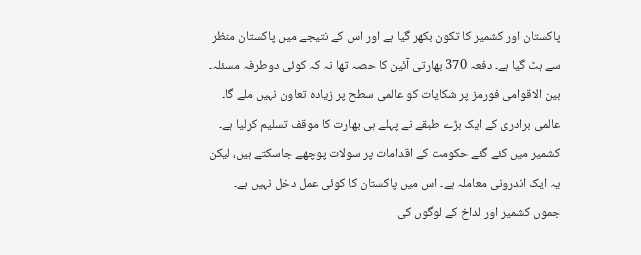پاکستان اور کشمیر کا تکون بکھر گیا ہے اور اس کے نتیجے میں پاکستان منظر سے ہٹ گیا ہے۔ دفعہ 370 بھارتی آئین کا حصہ تھا نہ کہ کوئی دوطرفہ مسئلہ۔ بین الاقوامی فورمز پر شکایات کو عالمی سطح پر زیادہ تعاون نہیں ملے گا۔ عالمی برادری کے ایک بڑے طبقے نے پہلے ہی بھارت کا موقف تسلیم کرلیا ہے۔
کشمیر میں کئے گئے حکومت کے اقدامات پر سولات پوچھے جاسکتے ہیں، لیکن یہ ایک اندرونی معاملہ ہے۔ اس میں پاکستان کا کوئی عمل دخل نہیں ہے۔ جموں کشمیر اور لداخ کے لوگوں کی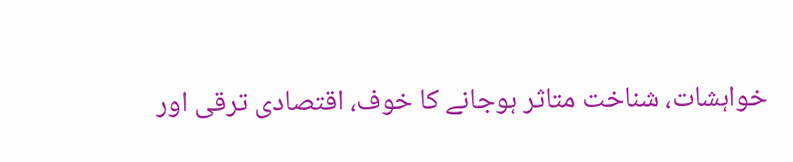خواہشات، شناخت متاثر ہوجانے کا خوف، اقتصادی ترقی اور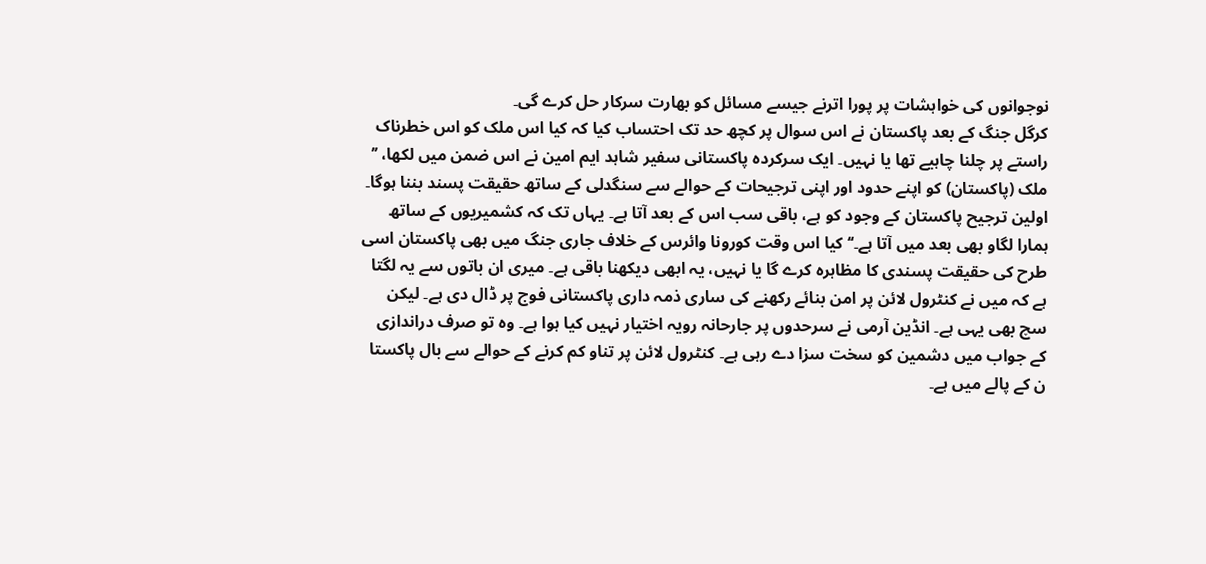نوجوانوں کی خواہشات پر پورا اترنے جیسے مسائل کو بھارت سرکار حل کرے گی۔
کرگل جنگ کے بعد پاکستان نے اس سوال پر کچھ حد تک احتساب کیا کہ کیا اس ملک کو اس خطرناک راستے پر چلنا چاہیے تھا یا نہیں۔ ایک سرکردہ پاکستانی سفیر شاہد ایم امین نے اس ضمن میں لکھا، ’’ ملک (پاکستان) کو اپنے حدود اور اپنی ترجیحات کے حوالے سے سنگدلی کے ساتھ حقیقت پسند بننا ہوگا۔ اولین ترجیح پاکستان کے وجود کو ہے، باقی سب اس کے بعد آتا ہے۔ یہاں تک کہ کشمیریوں کے ساتھ ہمارا لگاو بھی بعد میں آتا ہے۔‘‘ کیا اس وقت کورونا وائرس کے خلاف جاری جنگ میں بھی پاکستان اسی طرح کی حقیقت پسندی کا مظاہرہ کرے گا یا نہیں، یہ ابھی دیکھنا باقی ہے۔ میری ان باتوں سے یہ لگتا ہے کہ میں نے کنٹرول لائن پر امن بنائے رکھنے کی ساری ذمہ داری پاکستانی فوج پر ڈال دی ہے۔ لیکن سچ بھی یہی ہے۔ انڈین آرمی نے سرحدوں پر جارحانہ رویہ اختیار نہیں کیا ہوا ہے۔ وہ تو صرف دراندازی کے جواب میں دشمین کو سخت سزا دے رہی ہے۔ کنٹرول لائن پر تناو کم کرنے کے حوالے سے بال پاکستا ن کے پالے میں ہے۔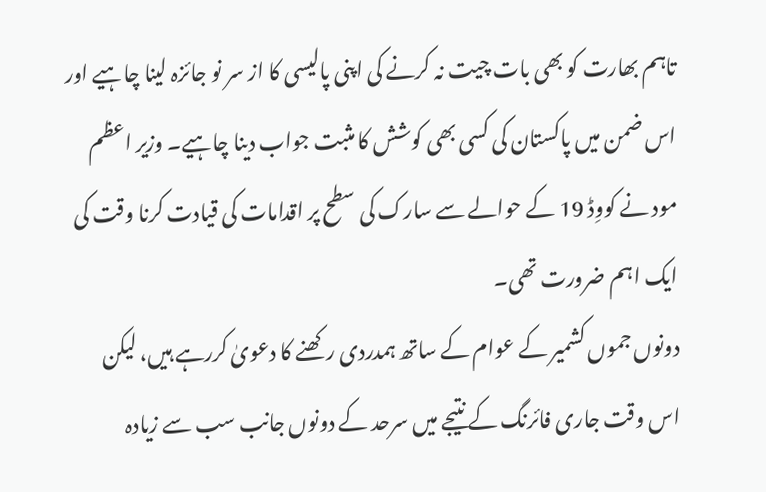تاہم بھارت کو بھی بات چیت نہ کرنے کی اپنی پالیسی کا از سر نو جائزہ لینا چاہیے اور اس ضمن میں پاکستان کی کسی بھی کوشش کا مثبت جواب دینا چاہیے۔ وزیر اعظم مود نے کووِڈ 19 کے حوالے سے سارک کی سطح پر اقدامات کی قیادت کرنا وقت کی ایک اہم ضرورت تھی۔
دونوں جموں کشمیر کے عوام کے ساتھ ہمدردی رکھنے کا دعویٰ کررہے ہیں، لیکن اس وقت جاری فائرنگ کے نتیجے میں سرحد کے دونوں جانب سب سے زیادہ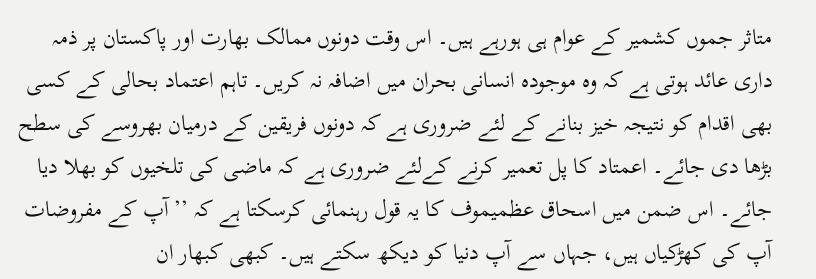متاثر جموں کشمیر کے عوام ہی ہورہے ہیں۔ اس وقت دونوں ممالک بھارت اور پاکستان پر ذمہ داری عائد ہوتی ہے کہ وہ موجودہ انسانی بحران میں اضافہ نہ کریں۔ تاہم اعتماد بحالی کے کسی بھی اقدام کو نتیجہ خیز بنانے کے لئے ضروری ہے کہ دونوں فریقین کے درمیان بھروسے کی سطح بڑھا دی جائے۔ اعمتاد کا پل تعمیر کرنے کےلئے ضروری ہے کہ ماضی کی تلخیوں کو بھلا دیا جائے۔ اس ضمن میں اسحاق عظمیموف کا یہ قول رہنمائی کرسکتا ہے کہ ’’ آپ کے مفروضات آپ کی کھڑکیاں ہیں، جہاں سے آپ دنیا کو دیکھ سکتے ہیں۔ کبھی کبھار ان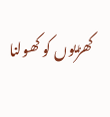کھڑیوں کو کھولنا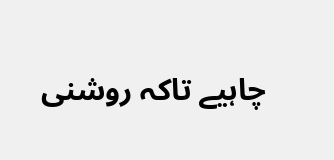چاہیے تاکہ روشنی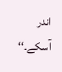اندر آسکے۔‘‘